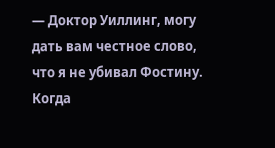— Доктор Уиллинг, могу дать вам честное слово, что я не убивал Фостину. Когда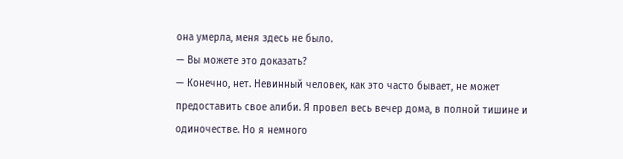она умерла, меня здесь не было.
— Вы можете это доказать?
— Конечно, нет. Невинный человек, как это часто бывает, не может предоставить свое алиби. Я провел весь вечер дома, в полной тишине и одиночестве. Но я немного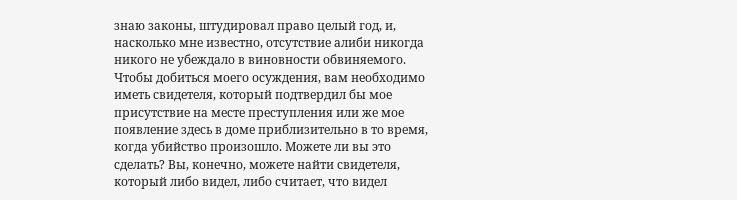знаю законы, штудировал право целый год, и, насколько мне известно, отсутствие алиби никогда никого не убеждало в виновности обвиняемого. Чтобы добиться моего осуждения, вам необходимо иметь свидетеля, который подтвердил бы мое присутствие на месте преступления или же мое появление здесь в доме приблизительно в то время, когда убийство произошло. Можете ли вы это сделать? Вы, конечно, можете найти свидетеля, который либо видел, либо считает, что видел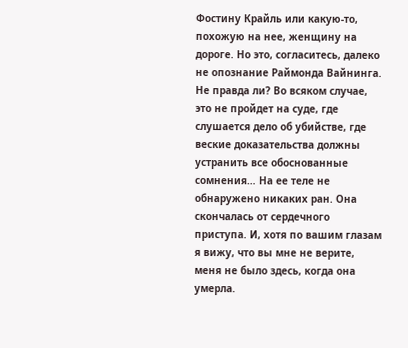Фостину Крайль или какую-то, похожую на нее, женщину на дороге. Но это, согласитесь, далеко не опознание Раймонда Вайнинга. Не правда ли? Во всяком случае, это не пройдет на суде, где слушается дело об убийстве, где веские доказательства должны устранить все обоснованные сомнения… На ее теле не обнаружено никаких ран. Она скончалась от сердечного приступа. И, хотя по вашим глазам я вижу, что вы мне не верите, меня не было здесь, когда она умерла.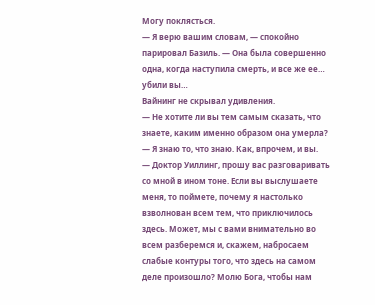Могу поклясться.
— Я верю вашим словам, — спокойно парировал Базиль. — Она была совершенно одна, когда наступила смерть, и все же ее… убили вы…
Вайнинг не скрывал удивления.
— Не хотите ли вы тем самым сказать, что знаете, каким именно образом она умерла?
— Я знаю то, что знаю. Как, впрочем, и вы.
— Доктор Уиллинг, прошу вас разговаривать со мной в ином тоне. Если вы выслушаете меня, то поймете, почему я настолько взволнован всем тем, что приключилось здесь. Может, мы с вами внимательно во всем разберемся и, скажем, набросаем слабые контуры того, что здесь на самом деле произошло? Молю Бога, чтобы нам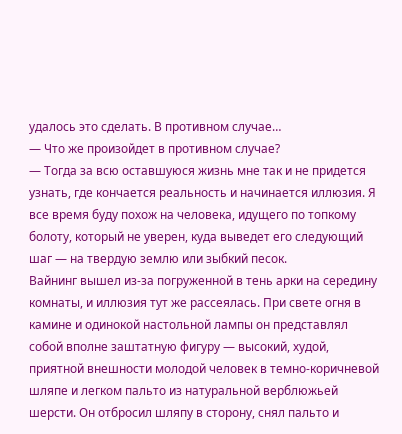удалось это сделать. В противном случае…
— Что же произойдет в противном случае?
— Тогда за всю оставшуюся жизнь мне так и не придется узнать, где кончается реальность и начинается иллюзия. Я все время буду похож на человека, идущего по топкому болоту, который не уверен, куда выведет его следующий шаг — на твердую землю или зыбкий песок.
Вайнинг вышел из-за погруженной в тень арки на середину комнаты, и иллюзия тут же рассеялась. При свете огня в камине и одинокой настольной лампы он представлял собой вполне заштатную фигуру — высокий, худой, приятной внешности молодой человек в темно-коричневой шляпе и легком пальто из натуральной верблюжьей шерсти. Он отбросил шляпу в сторону, снял пальто и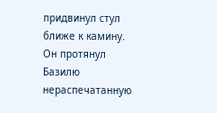придвинул стул ближе к камину. Он протянул Базилю нераспечатанную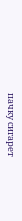пачку сигарет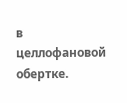в целлофановой обертке.